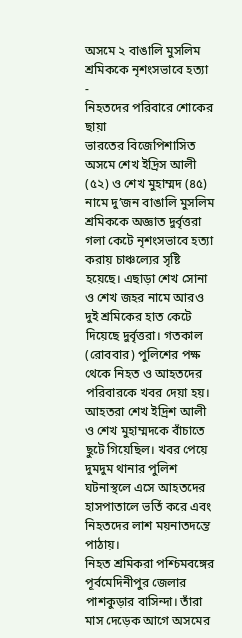অসমে ২ বাঙালি মুসলিম শ্রমিককে নৃশংসভাবে হত্যা
-
নিহতদের পরিবারে শোকের ছায়া
ভারতের বিজেপিশাসিত অসমে শেখ ইদ্রিস আলী (৫২) ও শেখ মুহাম্মদ (৪৫) নামে দু’জন বাঙালি মুসলিম শ্রমিককে অজ্ঞাত দুর্বৃত্তরা গলা কেটে নৃশংসভাবে হত্যা করায় চাঞ্চল্যের সৃষ্টি হয়েছে। এছাড়া শেখ সোনা ও শেখ জহর নামে আরও দুই শ্রমিকের হাত কেটে দিয়েছে দুর্বৃত্তরা। গতকাল (রোববার) পুলিশের পক্ষ থেকে নিহত ও আহতদের পরিবারকে খবর দেয়া হয়।
আহতরা শেখ ইদ্রিশ আলী ও শেখ মুহাম্মদকে বাঁচাতে ছুটে গিয়েছিল। খবর পেয়ে দুমদুম থানার পুলিশ ঘটনাস্থলে এসে আহতদের হাসপাতালে ভর্তি করে এবং নিহতদের লাশ ময়নাতদন্তে পাঠায়।
নিহত শ্রমিকরা পশ্চিমবঙ্গের পূর্বমেদিনীপুর জেলার পাশকুড়ার বাসিন্দা। তাঁরা মাস দেড়েক আগে অসমের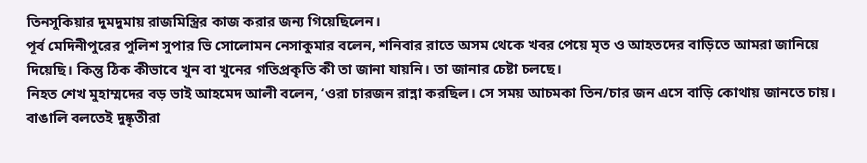তিনসুকিয়ার দুমদুমায় রাজমিস্ত্রির কাজ করার জন্য গিয়েছিলেন।
পূর্ব মেদিনীপুরের পুলিশ সুপার ভি সোলোমন নেসাকুমার বলেন, শনিবার রাতে অসম থেকে খবর পেয়ে মৃত ও আহতদের বাড়িতে আমরা জানিয়ে দিয়েছি। কিন্তু ঠিক কীভাবে খুন বা খুনের গতিপ্রকৃতি কী তা জানা যায়নি। তা জানার চেষ্টা চলছে।
নিহত শেখ মুহাম্মদের বড় ভাই আহমেদ আলী বলেন, ‘ওরা চারজন রান্না করছিল। সে সময় আচমকা তিন/চার জন এসে বাড়ি কোথায় জানতে চায়। বাঙালি বলতেই দুষ্কৃতীরা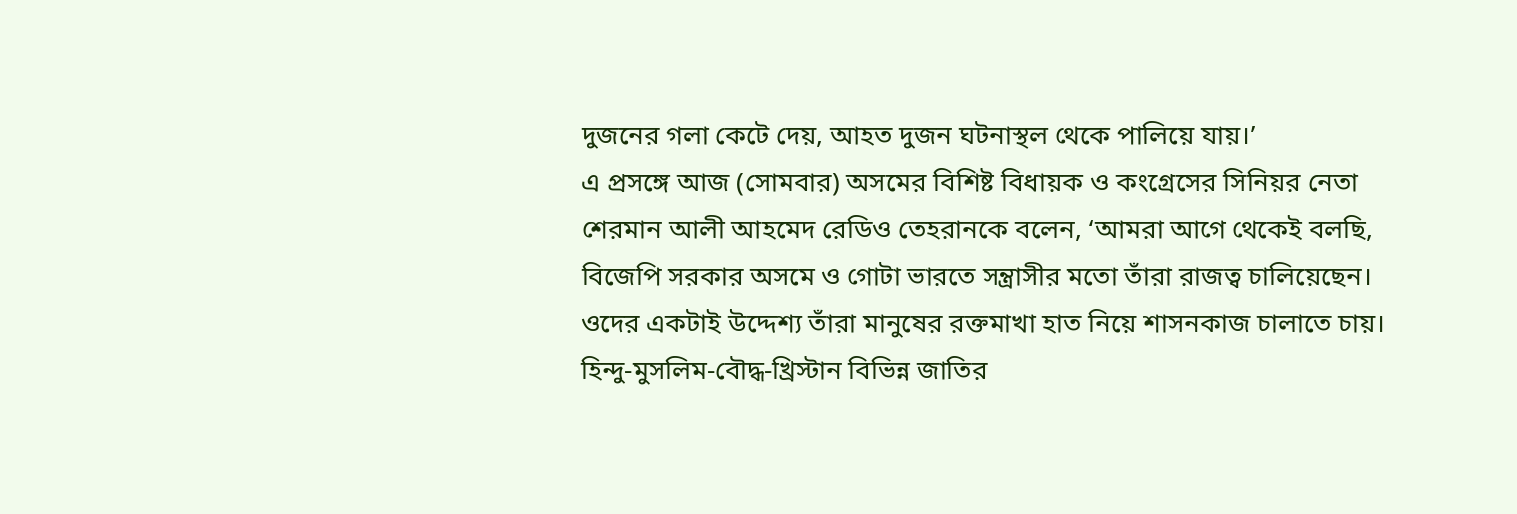দুজনের গলা কেটে দেয়, আহত দুজন ঘটনাস্থল থেকে পালিয়ে যায়।’
এ প্রসঙ্গে আজ (সোমবার) অসমের বিশিষ্ট বিধায়ক ও কংগ্রেসের সিনিয়র নেতা শেরমান আলী আহমেদ রেডিও তেহরানকে বলেন, ‘আমরা আগে থেকেই বলছি, বিজেপি সরকার অসমে ও গোটা ভারতে সন্ত্রাসীর মতো তাঁরা রাজত্ব চালিয়েছেন। ওদের একটাই উদ্দেশ্য তাঁরা মানুষের রক্তমাখা হাত নিয়ে শাসনকাজ চালাতে চায়। হিন্দু-মুসলিম-বৌদ্ধ-খ্রিস্টান বিভিন্ন জাতির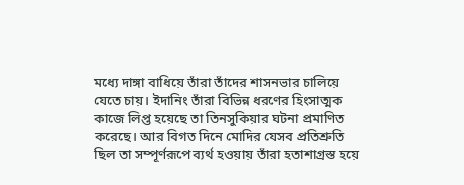মধ্যে দাঙ্গা বাধিয়ে তাঁরা তাঁদের শাসনভার চালিয়ে যেতে চায়। ইদানিং তাঁরা বিভিন্ন ধরণের হিংসাত্মক কাজে লিপ্ত হয়েছে তা তিনসুকিয়ার ঘটনা প্রমাণিত করেছে। আর বিগত দিনে মোদির যেসব প্রতিশ্রুতি ছিল তা সম্পূর্ণরূপে ব্যর্থ হওয়ায় তাঁরা হতাশাগ্রস্ত হয়ে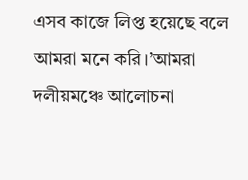এসব কাজে লিপ্ত হয়েছে বলে আমরা মনে করি।’আমরা দলীয়মঞ্চে আলোচনা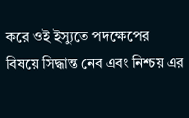করে ওই ইস্যুতে পদক্ষেপের বিষয়ে সিদ্ধান্ত নেব এবং নিশ্চয় এর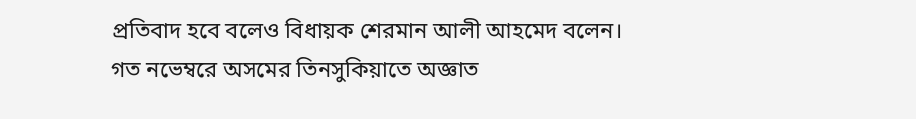প্রতিবাদ হবে বলেও বিধায়ক শেরমান আলী আহমেদ বলেন।
গত নভেম্বরে অসমের তিনসুকিয়াতে অজ্ঞাত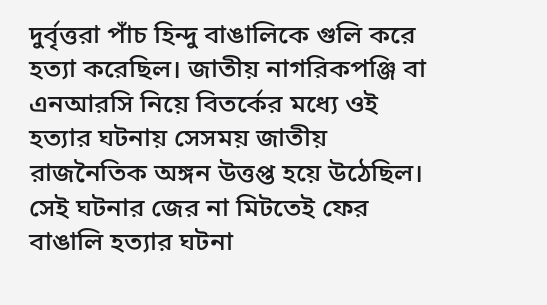দুর্বৃত্তরা পাঁচ হিন্দু বাঙালিকে গুলি করে হত্যা করেছিল। জাতীয় নাগরিকপঞ্জি বা এনআরসি নিয়ে বিতর্কের মধ্যে ওই হত্যার ঘটনায় সেসময় জাতীয় রাজনৈতিক অঙ্গন উত্তপ্ত হয়ে উঠেছিল। সেই ঘটনার জের না মিটতেই ফের বাঙালি হত্যার ঘটনা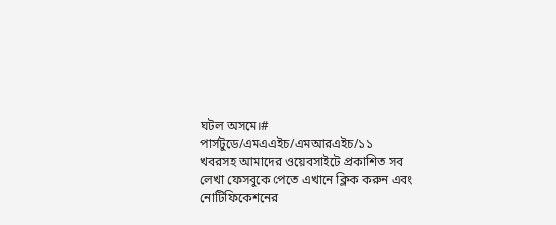ঘটল অসমে।#
পার্সটুডে/এমএএইচ/এমআরএইচ/১১
খবরসহ আমাদের ওয়েবসাইটে প্রকাশিত সব লেখা ফেসবুকে পেতে এখানে ক্লিক করুন এবং নোটিফিকেশনের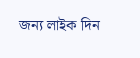জন্য লাইক দিন